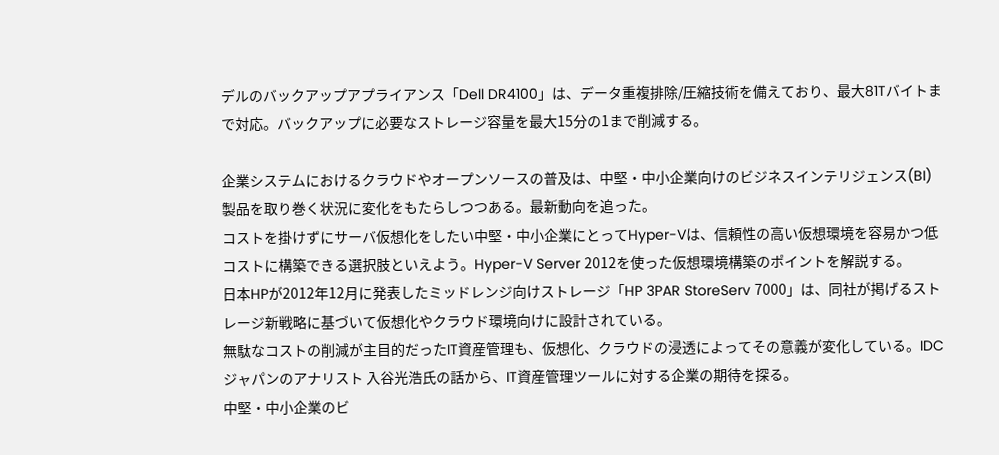デルのバックアップアプライアンス「Dell DR4100」は、データ重複排除/圧縮技術を備えており、最大81Tバイトまで対応。バックアップに必要なストレージ容量を最大15分の1まで削減する。

企業システムにおけるクラウドやオープンソースの普及は、中堅・中小企業向けのビジネスインテリジェンス(BI)製品を取り巻く状況に変化をもたらしつつある。最新動向を追った。
コストを掛けずにサーバ仮想化をしたい中堅・中小企業にとってHyper-Vは、信頼性の高い仮想環境を容易かつ低コストに構築できる選択肢といえよう。Hyper-V Server 2012を使った仮想環境構築のポイントを解説する。
日本HPが2012年12月に発表したミッドレンジ向けストレージ「HP 3PAR StoreServ 7000」は、同社が掲げるストレージ新戦略に基づいて仮想化やクラウド環境向けに設計されている。
無駄なコストの削減が主目的だったIT資産管理も、仮想化、クラウドの浸透によってその意義が変化している。IDCジャパンのアナリスト 入谷光浩氏の話から、IT資産管理ツールに対する企業の期待を探る。
中堅・中小企業のビ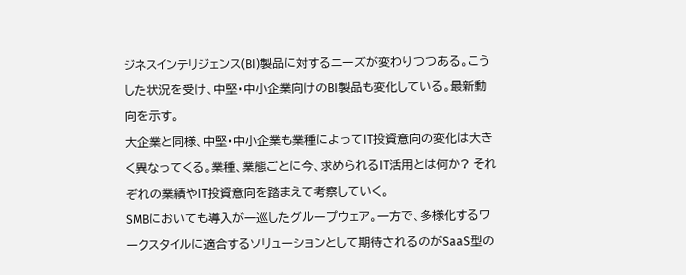ジネスインテリジェンス(BI)製品に対するニーズが変わりつつある。こうした状況を受け、中堅・中小企業向けのBI製品も変化している。最新動向を示す。
大企業と同様、中堅・中小企業も業種によってIT投資意向の変化は大きく異なってくる。業種、業態ごとに今、求められるIT活用とは何か? それぞれの業績やIT投資意向を踏まえて考察していく。
SMBにおいても導入が一巡したグループウェア。一方で、多様化するワークスタイルに適合するソリューションとして期待されるのがSaaS型の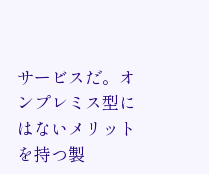サービスだ。オンプレミス型にはないメリットを持つ製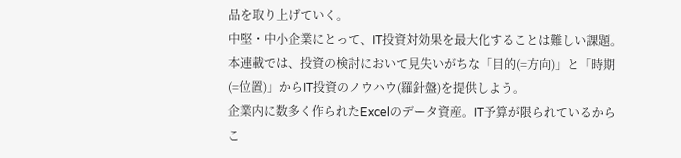品を取り上げていく。
中堅・中小企業にとって、IT投資対効果を最大化することは難しい課題。本連載では、投資の検討において見失いがちな「目的(=方向)」と「時期(=位置)」からIT投資のノウハウ(羅針盤)を提供しよう。
企業内に数多く作られたExcelのデータ資産。IT予算が限られているからこ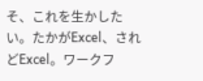そ、これを生かしたい。たかがExcel、されどExcel。ワークフ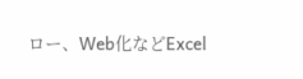ロー、Web化などExcel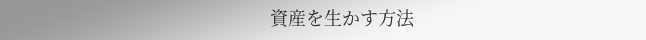資産を生かす方法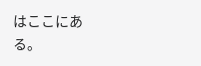はここにある。